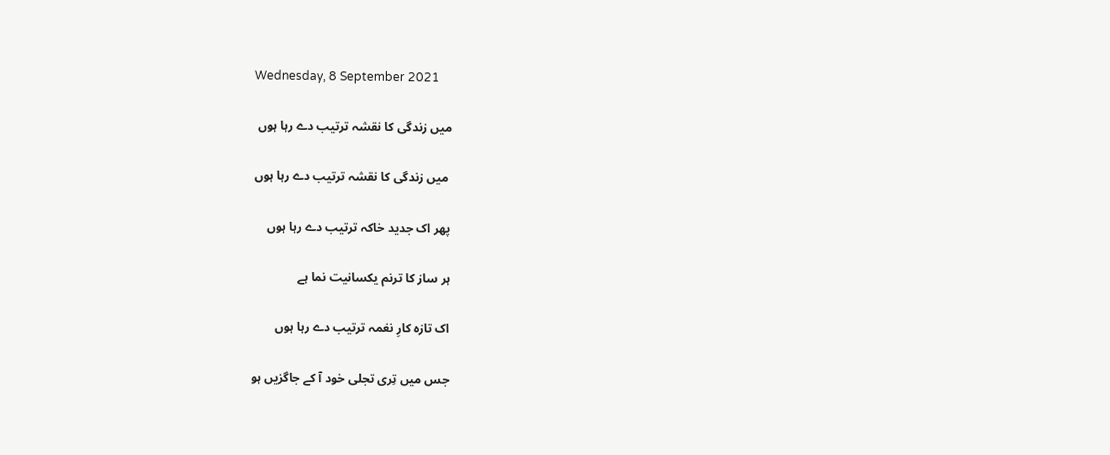Wednesday, 8 September 2021

میں زندگی کا نقشہ ترتیب دے رہا ہوں

 میں زندگی کا نقشہ ترتیب دے رہا ہوں

پھر اک جدید خاکہ ترتیب دے رہا ہوں

ہر ساز کا ترنم یکسانیت نما ہے

اک تازہ کارِ نغمہ ترتیب دے رہا ہوں

جس میں تِری تجلی خود آ کے جاگزیں ہو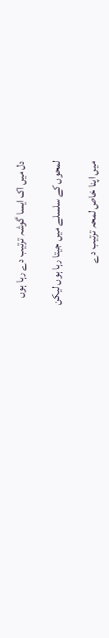دل میں اک ایسا گوشہ ترتیب دے رہا ہوں

لمحوں کے سلسلے میں جیتا رہا ہوں لیکن

میں اپنا خاص لمحہ ترتیب دے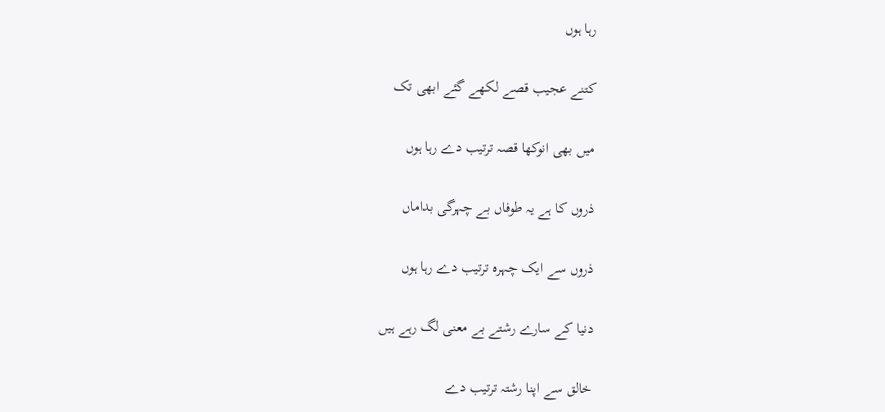رہا ہوں

کتنے عجیب قصے لکھے گئے ابھی تک

میں بھی انوکھا قصہ ترتیب دے رہا ہوں

ذروں کا ہے یہ طوفاں بے چہرگی بداماں

ذروں سے ایک چہرہ ترتیب دے رہا ہوں

دنیا کے سارے رشتے بے معنی لگ رہے ہیں

خالق سے اپنا رشتہ ترتیب دے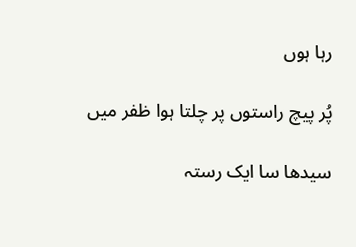رہا ہوں

پُر پیچ راستوں پر چلتا ہوا ظفر میں

سیدھا سا ایک رستہ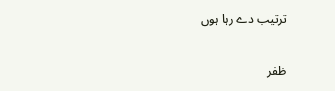ترتیب دے رہا ہوں


ظفر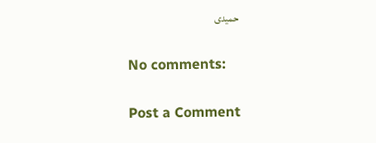حمیدی

No comments:

Post a Comment